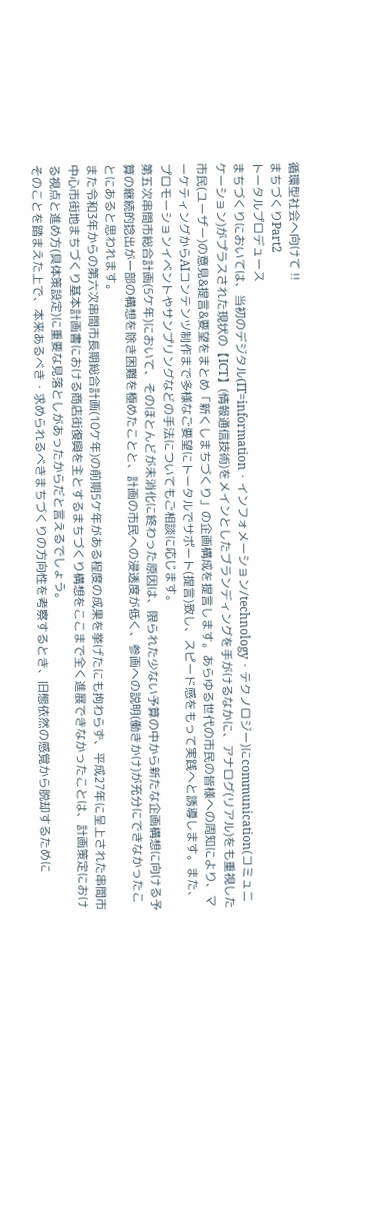循環型社会へ向けて !!
まちづくりPart2
トータルプロデュース
まちづくりにおいては、当初のデジタル(IT=information・インフォメーション/technology・テクノロジー)にcommunication(コミュニケーション)がプラスされた現状の【ICT】(情報通信技術)をメインとしたブランディングを手がけるなかに、アナログ(リアル)をも重視した市民(ユーザー)の意見&提言&要望をまとめ「新くしまちづくり」の企画構成を提言します。あらゆる世代の市民の皆様への周知により、マーケティングからAIコンテンツ制作まで多様なご要望にトータルでサポート(提言)致し、スピード感をもって実践へと誘導します。また、プロモーションイベントやサンプリングなどの手法についてもご相談に応じます。
第五次串間市総合計画(5ケ年)において、そのほとんどが未消化に終わった原因は、限られた少ない予算の中から新たな企画構想に向ける予算の継続的捻出が一部の構想を除き困難を極めたことと、計画の市民への浸透度が低く、参画への説明(働きかけ)が充分にできなかったことにあると思われます。
また令和3年からの第六次串間市長期総合計画(10ケ年)の前期5ケ年がある程度の成果を挙げたにも拘わらず、平成27年に呈上された串間市中心市街地まちづくり基本計画書における商店街復興を主とするまちづくり構想をここまで全く進展できなかったことは、計画策定における視点と進め方(具体策設定)に重要な見落としがあったからだと言えるでしょう。
そのことを踏まえた上で、本来あるべき・求められるべきまちづくりの方向性を考察するとき、旧態依然の感覚から脱却するために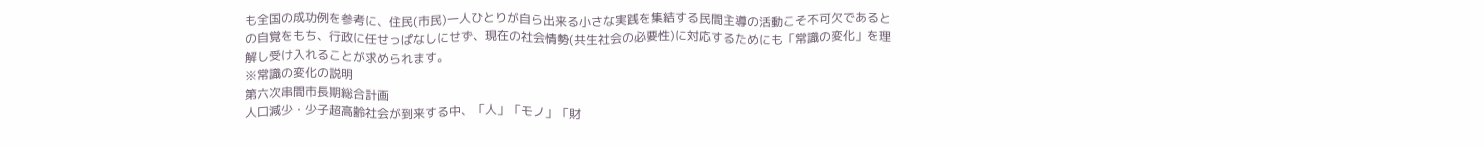も全国の成功例を参考に、住民(市民)一人ひとりが自ら出来る小さな実践を集結する民間主導の活動こそ不可欠であるとの自覚をもち、行政に任せっぱなしにせず、現在の社会情勢(共生社会の必要性)に対応するためにも「常識の変化」を理解し受け入れることが求められます。
※常識の変化の説明
第六次串間市長期総合計画
人口減少・少子超高齢社会が到来する中、「人」「モノ」「財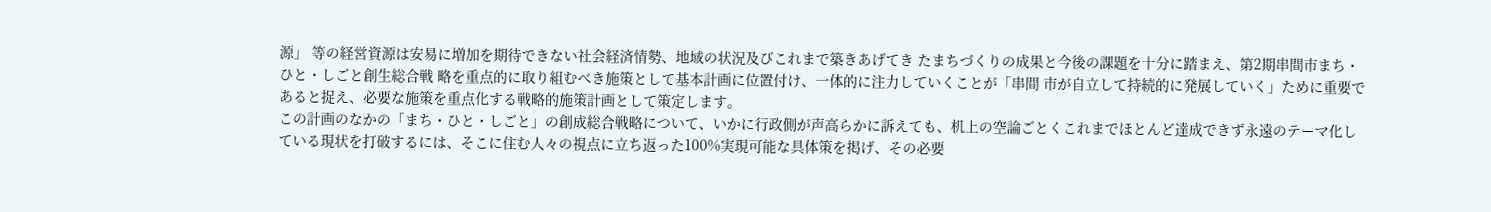源」 等の経営資源は安易に増加を期待できない社会経済情勢、地域の状況及びこれまで築きあげてき たまちづくりの成果と今後の課題を十分に踏まえ、第2期串間市まち・ひと・しごと創生総合戦 略を重点的に取り組むべき施策として基本計画に位置付け、一体的に注力していくことが「串間 市が自立して持続的に発展していく」ために重要であると捉え、必要な施策を重点化する戦略的施策計画として策定します。
この計画のなかの「まち・ひと・しごと」の創成総合戦略について、いかに行政側が声高らかに訴えても、机上の空論ごとくこれまでほとんど達成できず永遠のテーマ化している現状を打破するには、そこに住む人々の視点に立ち返った100%実現可能な具体策を掲げ、その必要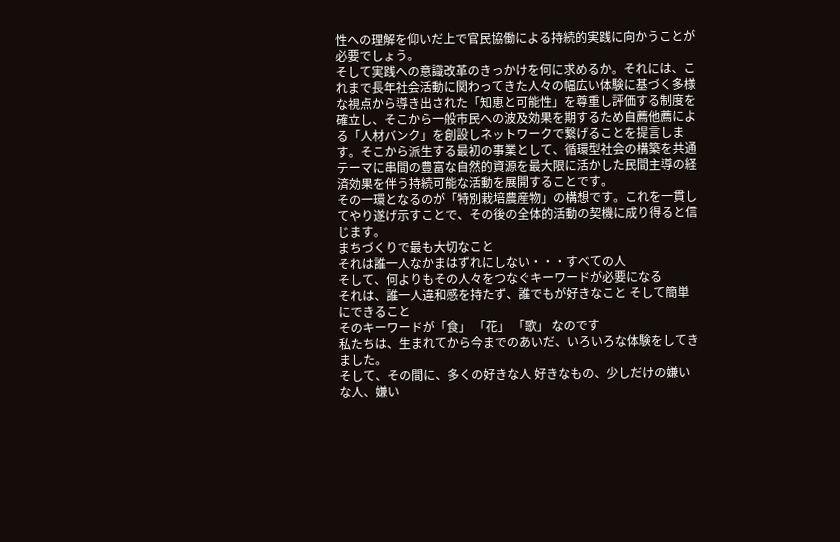性への理解を仰いだ上で官民協働による持続的実践に向かうことが必要でしょう。
そして実践への意識改革のきっかけを何に求めるか。それには、これまで長年社会活動に関わってきた人々の幅広い体験に基づく多様な視点から導き出された「知恵と可能性」を尊重し評価する制度を確立し、そこから一般市民への波及効果を期するため自薦他薦による「人材バンク」を創設しネットワークで繋げることを提言します。そこから派生する最初の事業として、循環型社会の構築を共通テーマに串間の豊富な自然的資源を最大限に活かした民間主導の経済効果を伴う持続可能な活動を展開することです。
その一環となるのが「特別栽培農産物」の構想です。これを一貫してやり遂げ示すことで、その後の全体的活動の契機に成り得ると信じます。
まちづくりで最も大切なこと
それは誰一人なかまはずれにしない・・・すべての人
そして、何よりもその人々をつなぐキーワードが必要になる
それは、誰一人違和感を持たず、誰でもが好きなこと そして簡単にできること
そのキーワードが「食」 「花」 「歌」 なのです
私たちは、生まれてから今までのあいだ、いろいろな体験をしてきました。
そして、その間に、多くの好きな人 好きなもの、少しだけの嫌いな人、嫌い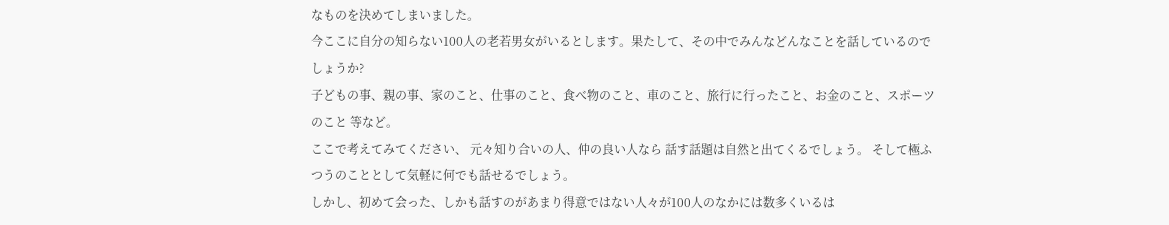なものを決めてしまいました。
今ここに自分の知らない100人の老若男女がいるとします。果たして、その中でみんなどんなことを話しているのでしょうか?
子どもの事、親の事、家のこと、仕事のこと、食べ物のこと、車のこと、旅行に行ったこと、お金のこと、スポーツのこと 等など。
ここで考えてみてください、 元々知り合いの人、仲の良い人なら 話す話題は自然と出てくるでしょう。 そして極ふつうのこととして気軽に何でも話せるでしょう。
しかし、初めて会った、しかも話すのがあまり得意ではない人々が100人のなかには数多くいるは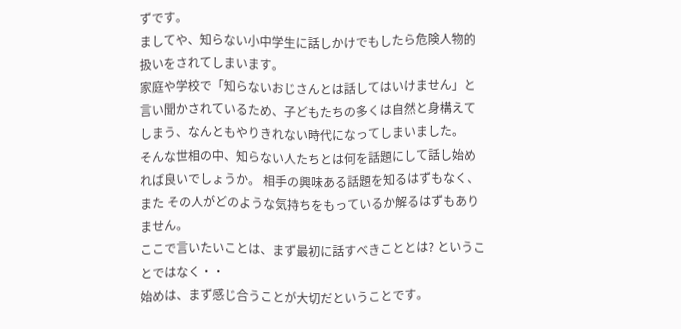ずです。
ましてや、知らない小中学生に話しかけでもしたら危険人物的扱いをされてしまいます。
家庭や学校で「知らないおじさんとは話してはいけません」と言い聞かされているため、子どもたちの多くは自然と身構えてしまう、なんともやりきれない時代になってしまいました。
そんな世相の中、知らない人たちとは何を話題にして話し始めれば良いでしょうか。 相手の興味ある話題を知るはずもなく、また その人がどのような気持ちをもっているか解るはずもありません。
ここで言いたいことは、まず最初に話すべきこととは? ということではなく・・
始めは、まず感じ合うことが大切だということです。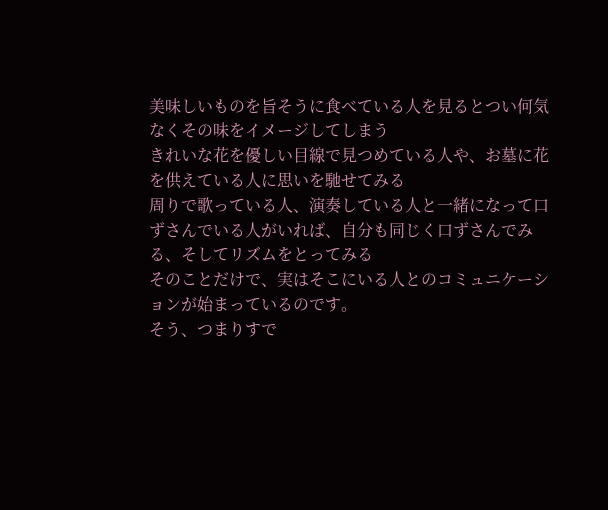美味しいものを旨そうに食べている人を見るとつい何気なくその味をイメージしてしまう
きれいな花を優しい目線で見つめている人や、お墓に花を供えている人に思いを馳せてみる
周りで歌っている人、演奏している人と一緒になって口ずさんでいる人がいれば、自分も同じく口ずさんでみる、そしてリズムをとってみる
そのことだけで、実はそこにいる人とのコミュニケーションが始まっているのです。
そう、つまりすで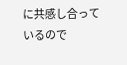に共感し合っているので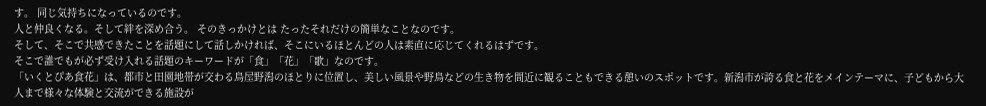す。 同じ気持ちになっているのです。
人と仲良くなる。そして絆を深め合う。 そのきっかけとは たったそれだけの簡単なことなのです。
そして、そこで共感できたことを話題にして話しかければ、そこにいるほとんどの人は素直に応じてくれるはずです。
そこで誰でもが必ず受け入れる話題のキーワードが「食」「花」「歌」なのです。
「いくとぴあ食花」は、都市と田園地帯が交わる鳥屋野潟のほとりに位置し、美しい風景や野鳥などの生き物を間近に観ることもできる憩いのスポットです。新潟市が誇る食と花をメインテーマに、子どもから大人まで様々な体験と交流ができる施設が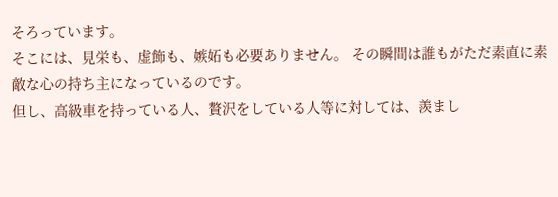そろっています。
そこには、見栄も、虚飾も、嫉妬も必要ありません。 その瞬間は誰もがただ素直に素敵な心の持ち主になっているのです。
但し、高級車を持っている人、贅沢をしている人等に対しては、羨まし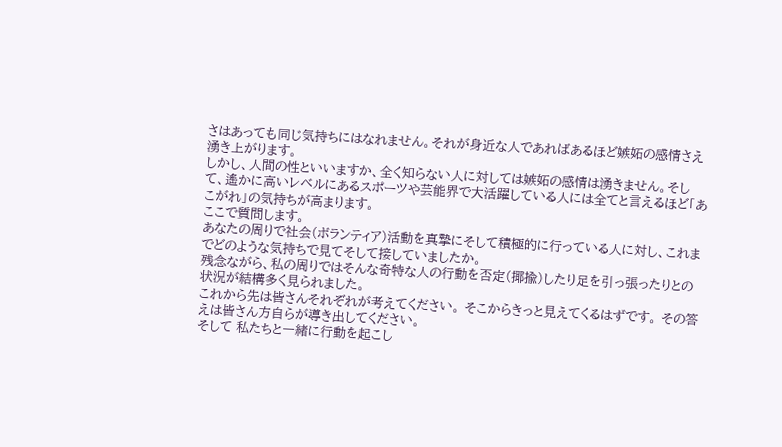さはあっても同じ気持ちにはなれません。それが身近な人であればあるほど嫉妬の感情さえ湧き上がります。
しかし、人間の性といいますか、全く知らない人に対しては嫉妬の感情は湧きません。そして、遙かに高いレベルにあるスポーツや芸能界で大活躍している人には全てと言えるほど「あこがれ」の気持ちが高まります。
ここで質問します。
あなたの周りで社会(ボランティア)活動を真摯にそして積極的に行っている人に対し、これまでどのような気持ちで見てそして接していましたか。
残念ながら、私の周りではそんな奇特な人の行動を否定(揶揄)したり足を引っ張ったりとの状況が結構多く見られました。
これから先は皆さんそれぞれが考えてください。 そこからきっと見えてくるはずです。 その答えは皆さん方自らが導き出してください。
そして 私たちと一緒に行動を起こし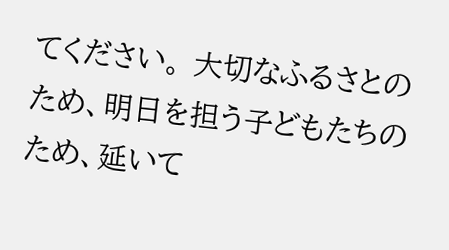てください。 大切なふるさとのため、明日を担う子どもたちのため、延いて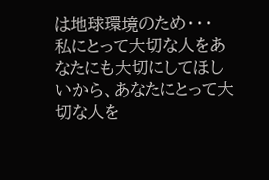は地球環境のため・・・
私にとって大切な人をあなたにも大切にしてほしいから、あなたにとって大切な人を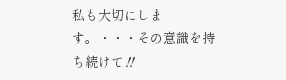私も大切にします。・・・その意識を持ち続けて‼